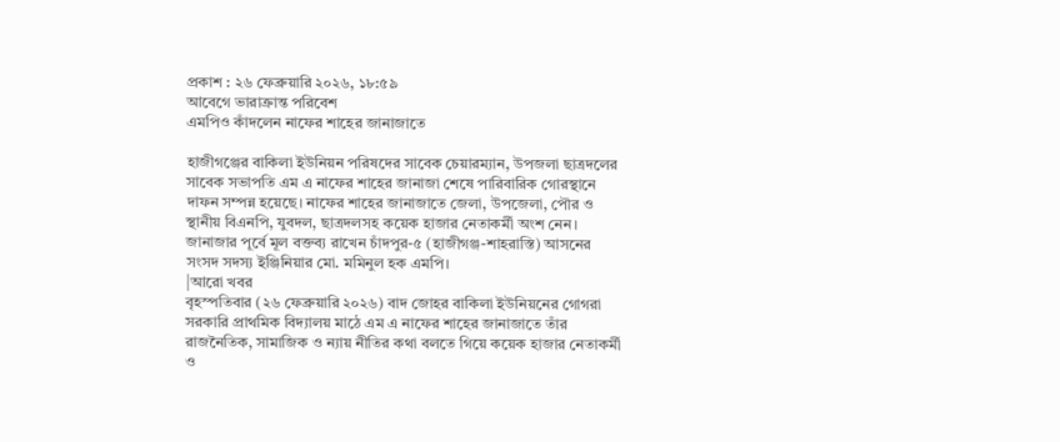প্রকাশ : ২৬ ফেব্রুয়ারি ২০২৬, ১৮:৫৯
আবেগে ভারাক্রান্ত পরিবেশ
এমপিও কাঁদলেন নাফের শাহের জানাজাতে

হাজীগঞ্জের বাকিলা ইউনিয়ন পরিষদের সাবেক চেয়ারম্যান, উপজলা ছাত্রদলের সাবেক সভাপতি এম এ নাফের শাহের জানাজা শেষে পারিবারিক গোরস্থানে দাফন সম্পন্ন হয়েছে। নাফের শাহের জানাজাতে জেলা, উপজেলা, পৌর ও স্থানীয় বিএনপি, যুবদল, ছাত্রদলসহ কয়েক হাজার নেতাকর্মী অংশ নেন। জানাজার পূর্বে মূল বক্তব্য রাখেন চাঁদপুর-৫ (হাজীগঞ্জ-শাহরাস্তি) আসনের সংসদ সদস্য ইঞ্জিনিয়ার মো. মমিনুল হক এমপি।
|আরো খবর
বৃহস্পতিবার (২৬ ফেব্রুয়ারি ২০২৬) বাদ জোহর বাকিলা ইউনিয়নের গোগরা সরকারি প্রাথমিক বিদ্যালয় মাঠে এম এ নাফের শাহের জানাজাতে তাঁর রাজনৈতিক, সামাজিক ও ন্যায় নীতির কথা বলতে গিয়ে কয়েক হাজার নেতাকর্মী ও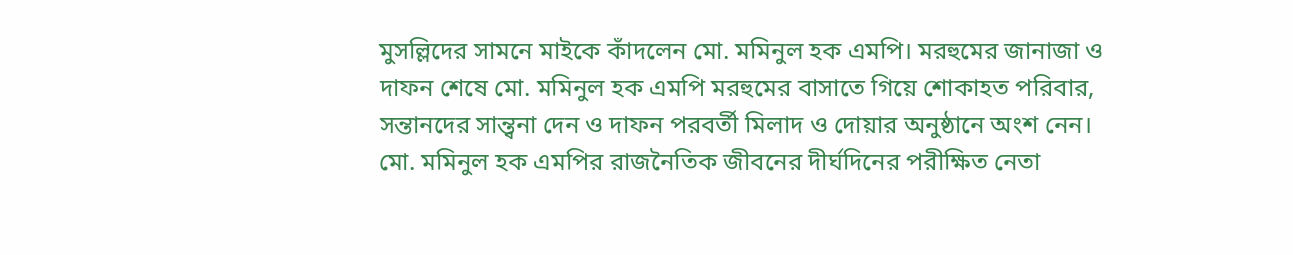মুসল্লিদের সামনে মাইকে কাঁদলেন মো. মমিনুল হক এমপি। মরহুমের জানাজা ও দাফন শেষে মো. মমিনুল হক এমপি মরহুমের বাসাতে গিয়ে শোকাহত পরিবার, সন্তানদের সান্ত্বনা দেন ও দাফন পরবর্তী মিলাদ ও দোয়ার অনুষ্ঠানে অংশ নেন।
মো. মমিনুল হক এমপির রাজনৈতিক জীবনের দীর্ঘদিনের পরীক্ষিত নেতা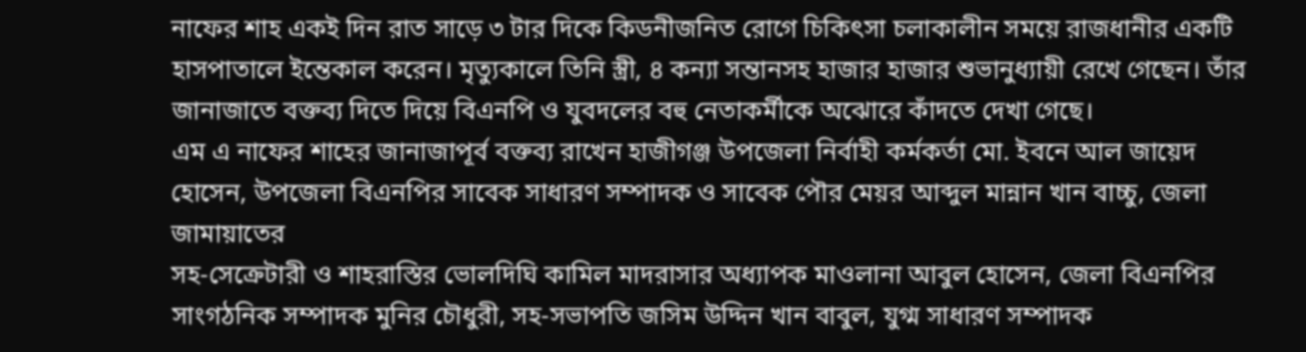নাফের শাহ একই দিন রাত সাড়ে ৩ টার দিকে কিডনীজনিত রোগে চিকিৎসা চলাকালীন সময়ে রাজধানীর একটি হাসপাতালে ইন্তেকাল করেন। মৃত্যুকালে তিনি স্ত্রী, ৪ কন্যা সন্তানসহ হাজার হাজার শুভানুধ্যায়ী রেখে গেছেন। তাঁর জানাজাতে বক্তব্য দিতে দিয়ে বিএনপি ও যুবদলের বহু নেতাকর্মীকে অঝোরে কাঁদতে দেখা গেছে।
এম এ নাফের শাহের জানাজাপূর্ব বক্তব্য রাখেন হাজীগঞ্জ উপজেলা নির্বাহী কর্মকর্তা মো. ইবনে আল জায়েদ হোসেন, উপজেলা বিএনপির সাবেক সাধারণ সম্পাদক ও সাবেক পৌর মেয়র আব্দুল মান্নান খান বাচ্চু, জেলা জামায়াতের
সহ-সেক্রেটারী ও শাহরাস্তির ভোলদিঘি কামিল মাদরাসার অধ্যাপক মাওলানা আবুল হোসেন, জেলা বিএনপির সাংগঠনিক সম্পাদক মুনির চৌধুরী, সহ-সভাপতি জসিম উদ্দিন খান বাবুল, যুগ্ম সাধারণ সম্পাদক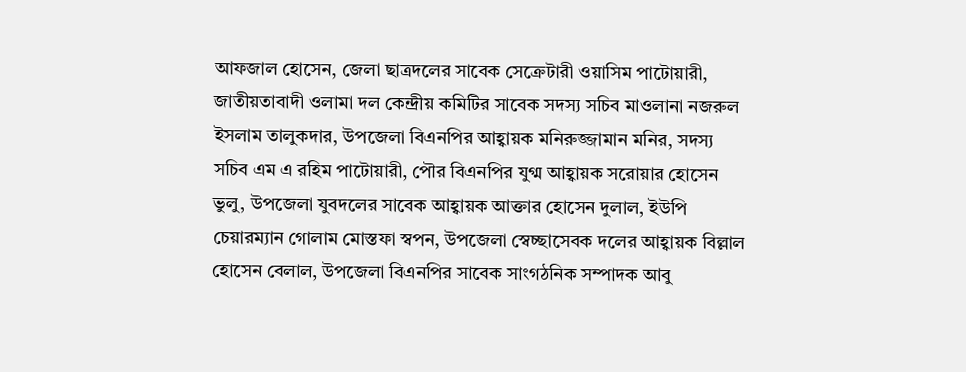আফজাল হোসেন, জেলা ছাত্রদলের সাবেক সেক্রেটারী ওয়াসিম পাটোয়ারী,
জাতীয়তাবাদী ওলামা দল কেন্দ্রীয় কমিটির সাবেক সদস্য সচিব মাওলানা নজরুল ইসলাম তালুকদার, উপজেলা বিএনপির আহ্বায়ক মনিরুজ্জামান মনির, সদস্য সচিব এম এ রহিম পাটোয়ারী, পৌর বিএনপির যুগ্ম আহ্বায়ক সরোয়ার হোসেন ভুলু, উপজেলা যুবদলের সাবেক আহ্বায়ক আক্তার হোসেন দুলাল, ইউপি চেয়ারম্যান গোলাম মোস্তফা স্বপন, উপজেলা স্বেচ্ছাসেবক দলের আহ্বায়ক বিল্লাল হোসেন বেলাল, উপজেলা বিএনপির সাবেক সাংগঠনিক সম্পাদক আবু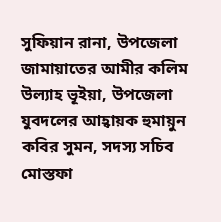সুফিয়ান রানা, উপজেলা জামায়াতের আমীর কলিম উল্যাহ ভূইয়া, উপজেলা যুবদলের আহ্বায়ক হুমায়ুন কবির সুমন, সদস্য সচিব মোস্তফা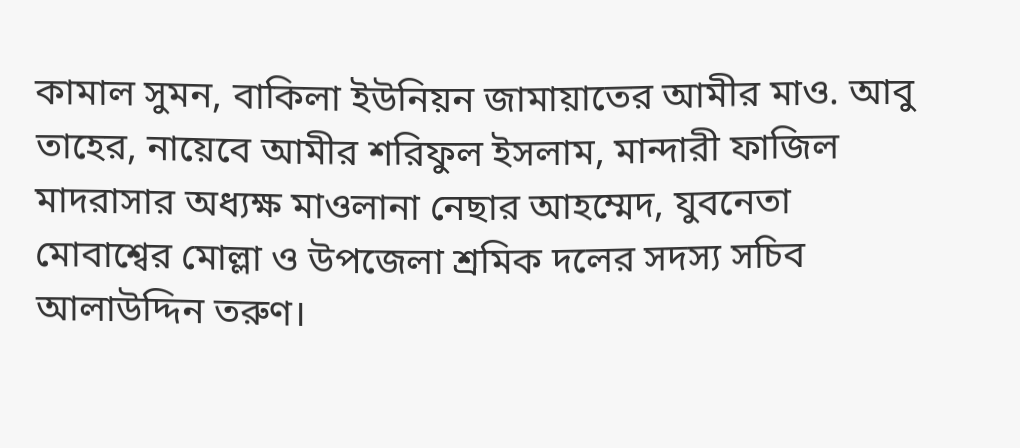কামাল সুমন, বাকিলা ইউনিয়ন জামায়াতের আমীর মাও. আবু তাহের, নায়েবে আমীর শরিফুল ইসলাম, মান্দারী ফাজিল মাদরাসার অধ্যক্ষ মাওলানা নেছার আহম্মেদ, যুবনেতা মোবাশ্বের মোল্লা ও উপজেলা শ্রমিক দলের সদস্য সচিব আলাউদ্দিন তরুণ।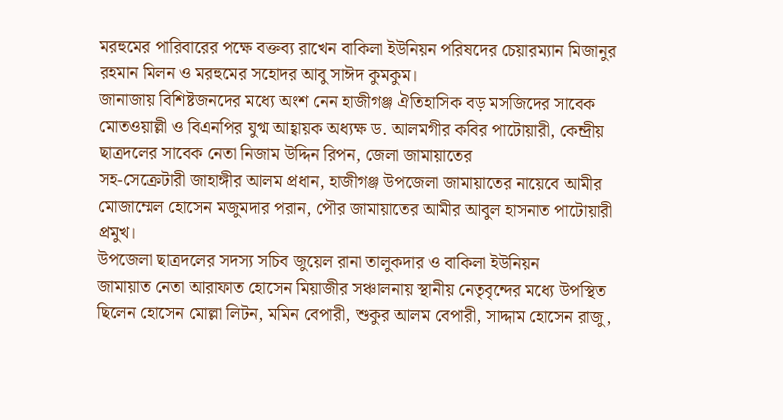মরহুমের পারিবারের পক্ষে বক্তব্য রাখেন বাকিলা ইউনিয়ন পরিষদের চেয়ারম্যান মিজানুর রহমান মিলন ও মরহুমের সহোদর আবু সাঈদ কুমকুম।
জানাজায় বিশিষ্টজনদের মধ্যে অংশ নেন হাজীগঞ্জ ঐতিহাসিক বড় মসজিদের সাবেক মোতওয়াল্লী ও বিএনপির যুগ্ম আহ্বায়ক অধ্যক্ষ ড. আলমগীর কবির পাটোয়ারী, কেন্দ্রীয় ছাত্রদলের সাবেক নেতা নিজাম উদ্দিন রিপন, জেলা জামায়াতের
সহ-সেক্রেটারী জাহাঙ্গীর আলম প্রধান, হাজীগঞ্জ উপজেলা জামায়াতের নায়েবে আমীর মোজাম্মেল হোসেন মজুমদার পরান, পৌর জামায়াতের আমীর আবুল হাসনাত পাটোয়ারী প্রমুখ।
উপজেলা ছাত্রদলের সদস্য সচিব জুয়েল রানা তালুকদার ও বাকিলা ইউনিয়ন
জামায়াত নেতা আরাফাত হোসেন মিয়াজীর সঞ্চালনায় স্থানীয় নেতৃবৃন্দের মধ্যে উপস্থিত ছিলেন হোসেন মোল্লা লিটন, মমিন বেপারী, শুকুর আলম বেপারী, সাদ্দাম হোসেন রাজু,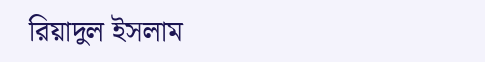রিয়াদুল ইসলাম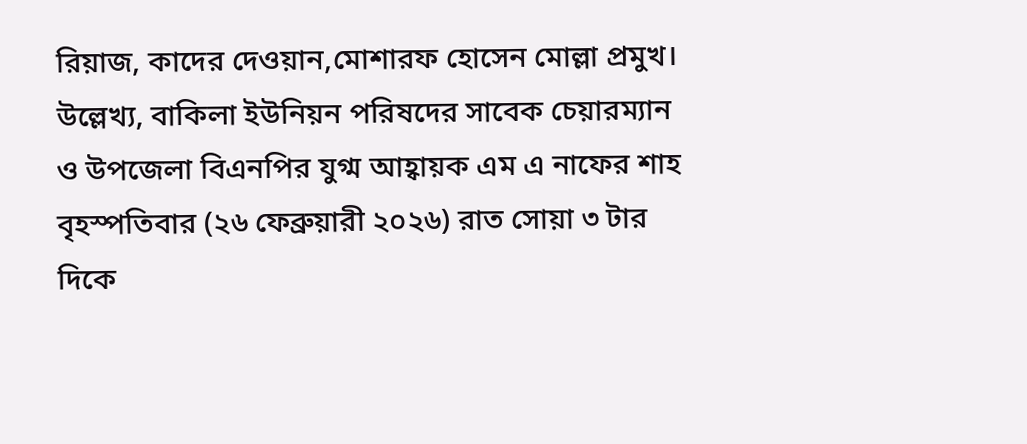রিয়াজ, কাদের দেওয়ান,মোশারফ হোসেন মোল্লা প্রমুখ।
উল্লেখ্য, বাকিলা ইউনিয়ন পরিষদের সাবেক চেয়ারম্যান ও উপজেলা বিএনপির যুগ্ম আহ্বায়ক এম এ নাফের শাহ বৃহস্পতিবার (২৬ ফেব্রুয়ারী ২০২৬) রাত সোয়া ৩ টার দিকে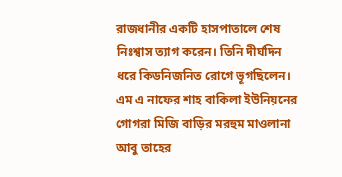রাজধানীর একটি হাসপাতালে শেষ নিঃশ্বাস ত্যাগ করেন। তিনি দীর্ঘদিন ধরে কিডনিজনিত রোগে ভূগছিলেন। এম এ নাফের শাহ বাকিলা ইউনিয়নের গোগরা মিজি বাড়ির মরহুম মাওলানা আবু তাহের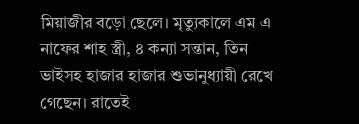মিয়াজীর বড়ো ছেলে। মৃত্যুকালে এম এ নাফের শাহ স্ত্রী, ৪ কন্যা সন্তান, তিন ভাইসহ হাজার হাজার শুভানুধ্যায়ী রেখে গেছেন। রাতেই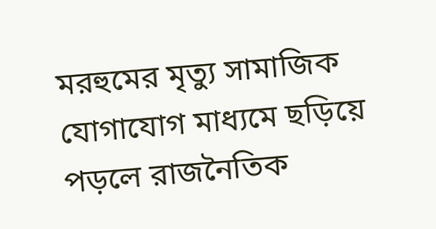মরহুমের মৃত্যু সামাজিক যোগাযোগ মাধ্যমে ছড়িয়ে পড়লে রাজনৈতিক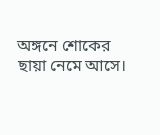অঙ্গনে শোকের ছায়া নেমে আসে।